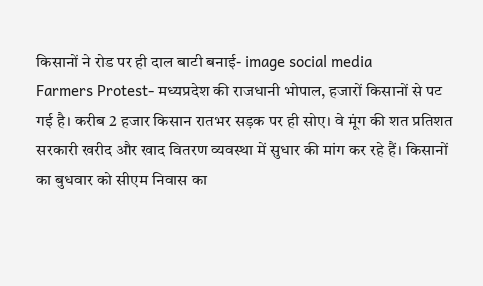किसानों ने रोड पर ही दाल बाटी बनाई- image social media
Farmers Protest- मध्यप्रदेश की राजधानी भोपाल, हजारों किसानों से पट गई है। करीब 2 हजार किसान रातभर सड़क पर ही सोए। वे मूंग की शत प्रतिशत सरकारी खरीद और खाद वितरण व्यवस्था में सुधार की मांग कर रहे हैं। किसानों का बुधवार को सीएम निवास का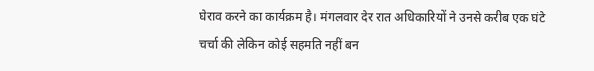घेराव करने का कार्यक्रम है। मंगलवार देर रात अधिकारियों ने उनसे करीब एक घंटे चर्चा की लेकिन कोई सहमति नहीं बन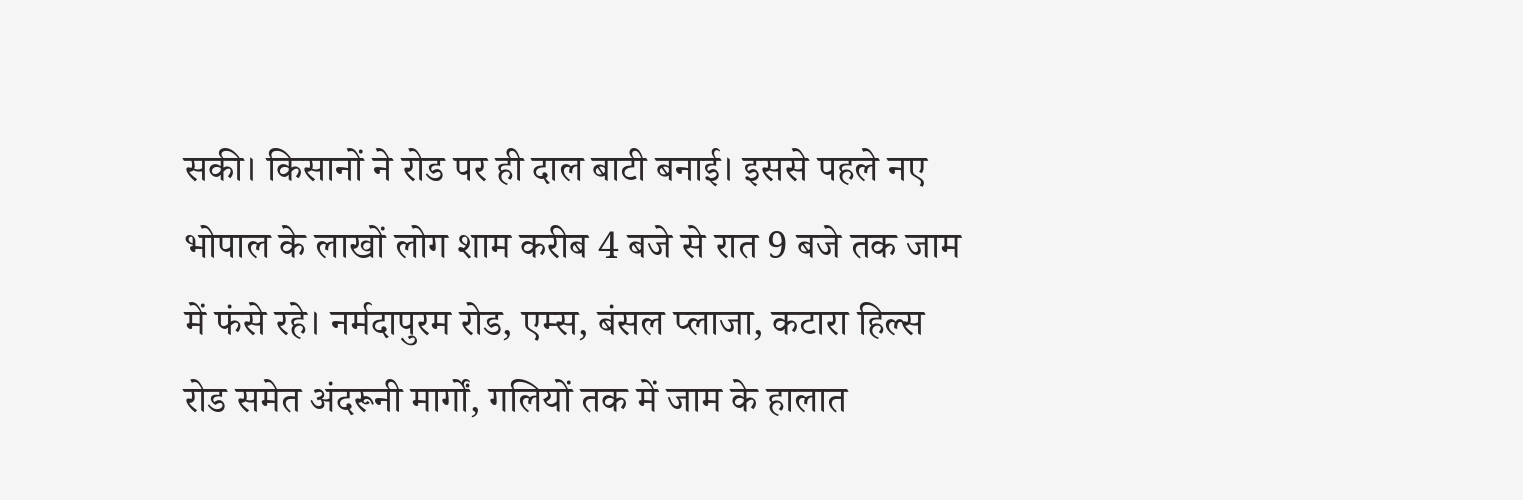सकी। किसानों ने रोड पर ही दाल बाटी बनाई। इससे पहले नए भोपाल के लाखों लोग शाम करीब 4 बजे से रात 9 बजे तक जाम में फंसे रहे। नर्मदापुरम रोड, एम्स, बंसल प्लाजा, कटारा हिल्स रोड समेत अंदरूनी मार्गों, गलियों तक में जाम के हालात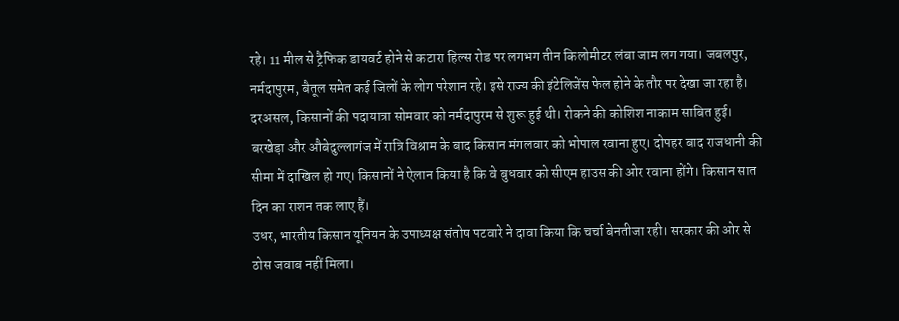रहे। 11 मील से ट्रैफिक डायवर्ट होने से कटारा हिल्स रोड पर लगभग तीन किलोमीटर लंबा जाम लग गया। जबलपुर, नर्मदापुरम, बैतूल समेत कई जिलों के लोग परेशान रहे। इसे राज्य की इंटेलिजेंस फेल होने के तौर पर देखा जा रहा है।
दरअसल, किसानों की पदायात्रा सोमवार को नर्मदापुरम से शुरू हुई थी। रोकने की कोशिश नाकाम साबित हुई। बरखेड़ा और औबेदुल्लागंज में रात्रि विश्राम के बाद किसान मंगलवार को भोपाल रवाना हुए। दोपहर बाद राजधानी की सीमा में दाखिल हो गए। किसानों ने ऐलान किया है कि वे बुधवार को सीएम हाउस की ओर रवाना होंगे। किसान सात दिन का राशन तक लाए हैं।
उधर, भारतीय किसान यूनियन के उपाध्यक्ष संतोष पटवारे ने दावा किया कि चर्चा बेनतीजा रही। सरकार की ओर से ठोस जवाब नहीं मिला।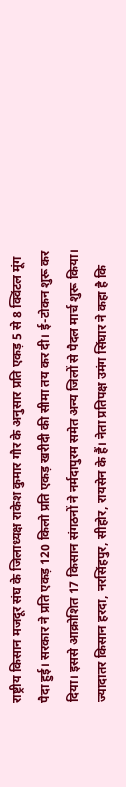राष्ट्रीय किसान मजदूर संघ के जिलाध्यक्ष राकेश कुमार गौर के अनुसार प्रति एकड़ 5 से 8 क्विंटल मूंग पैदा हुई। सरकार ने प्रति एकड़ 120 किलो प्रति एकड़ खरीदी की सीमा तय कर दी। ई-टोकन शुरू कर दिया। इससे आक्रोशित 17 किसान संगठनों ने नर्मदापुरम समेत अन्य जिलों से पैदल मार्च शुरू किया। ज्यादातर किसान हरदा, नरसिंहपुर, सीहोर, रायसेन के हैं। नेता प्रतिपक्ष उमंग सिंघार ने कहा है कि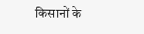किसानों के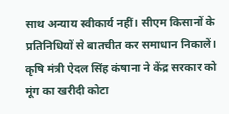साथ अन्याय स्वीकार्य नहीं। सीएम किसानों के प्रतिनिधियों से बातचीत कर समाधान निकालें।
कृषि मंत्री ऐदल सिंह कंषाना ने केंद्र सरकार को मूंग का खरीदी कोटा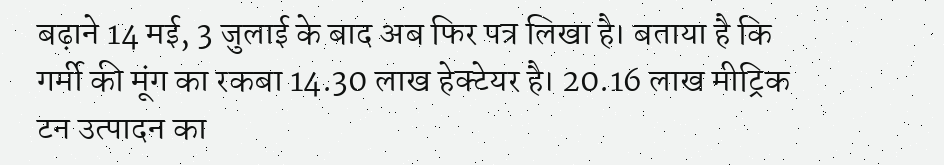बढ़ाने 14 मई, 3 जुलाई के बाद अब फिर पत्र लिखा है। बताया है कि गर्मी की मूंग का रकबा 14.30 लाख हेक्टेयर है। 20.16 लाख मीट्रिक टन उत्पादन का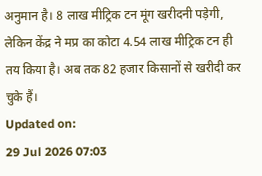अनुमान है। 8 लाख मीट्रिक टन मूंग खरीदनी पड़ेगी, लेकिन केंद्र ने मप्र का कोटा 4.54 लाख मीट्रिक टन ही तय किया है। अब तक 82 हजार किसानों से खरीदी कर चुके हैं।
Updated on:
29 Jul 2026 07:03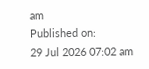am
Published on:
29 Jul 2026 07:02 am